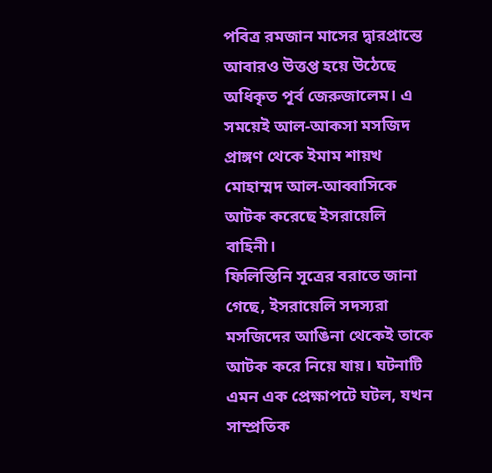পবিত্র রমজান মাসের দ্বারপ্রান্তে আবারও উত্তপ্ত হয়ে উঠেছে অধিকৃত পূর্ব জেরুজালেম। এ সময়েই আল-আকসা মসজিদ প্রাঙ্গণ থেকে ইমাম শায়খ মোহাম্মদ আল-আব্বাসিকে আটক করেছে ইসরায়েলি বাহিনী।
ফিলিস্তিনি সূত্রের বরাতে জানা গেছে, ইসরায়েলি সদস্যরা মসজিদের আঙিনা থেকেই তাকে আটক করে নিয়ে যায়। ঘটনাটি এমন এক প্রেক্ষাপটে ঘটল, যখন সাম্প্রতিক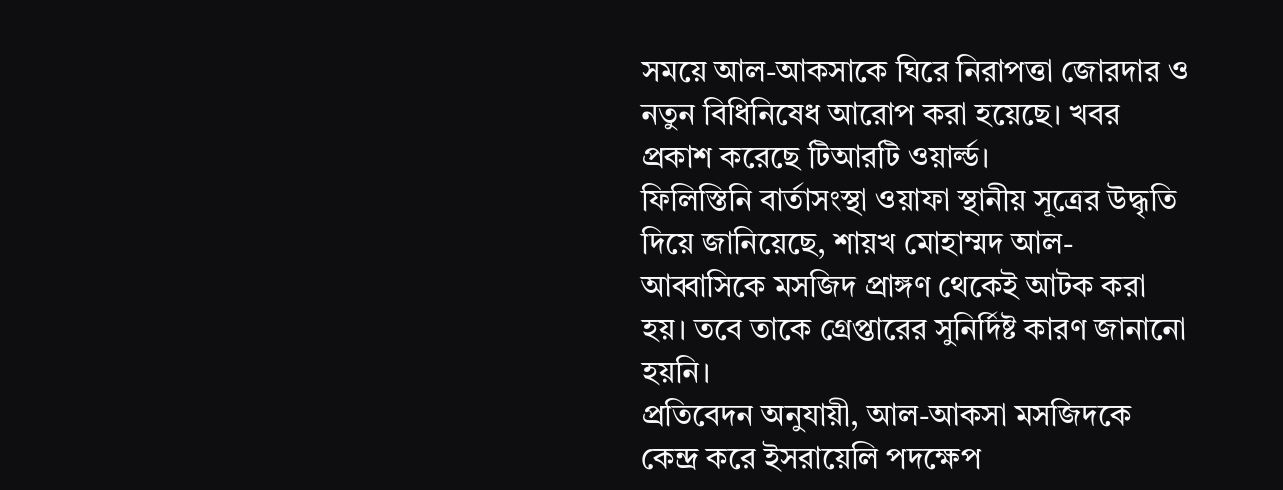সময়ে আল-আকসাকে ঘিরে নিরাপত্তা জোরদার ও নতুন বিধিনিষেধ আরোপ করা হয়েছে। খবর প্রকাশ করেছে টিআরটি ওয়ার্ল্ড।
ফিলিস্তিনি বার্তাসংস্থা ওয়াফা স্থানীয় সূত্রের উদ্ধৃতি দিয়ে জানিয়েছে, শায়খ মোহাম্মদ আল-আব্বাসিকে মসজিদ প্রাঙ্গণ থেকেই আটক করা হয়। তবে তাকে গ্রেপ্তারের সুনির্দিষ্ট কারণ জানানো হয়নি।
প্রতিবেদন অনুযায়ী, আল-আকসা মসজিদকে কেন্দ্র করে ইসরায়েলি পদক্ষেপ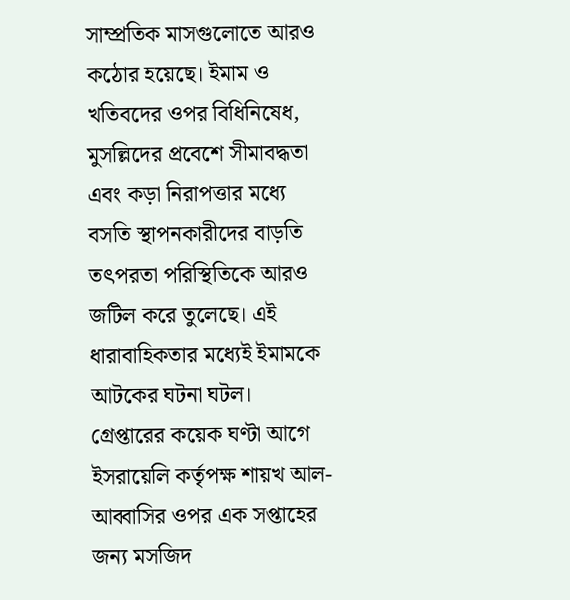সাম্প্রতিক মাসগুলোতে আরও কঠোর হয়েছে। ইমাম ও খতিবদের ওপর বিধিনিষেধ, মুসল্লিদের প্রবেশে সীমাবদ্ধতা এবং কড়া নিরাপত্তার মধ্যে বসতি স্থাপনকারীদের বাড়তি তৎপরতা পরিস্থিতিকে আরও জটিল করে তুলেছে। এই ধারাবাহিকতার মধ্যেই ইমামকে আটকের ঘটনা ঘটল।
গ্রেপ্তারের কয়েক ঘণ্টা আগে ইসরায়েলি কর্তৃপক্ষ শায়খ আল-আব্বাসির ওপর এক সপ্তাহের জন্য মসজিদ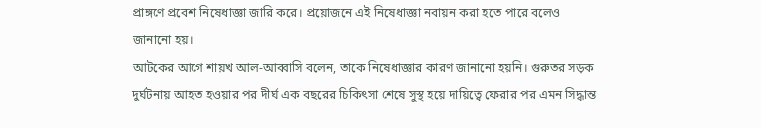প্রাঙ্গণে প্রবেশ নিষেধাজ্ঞা জারি করে। প্রয়োজনে এই নিষেধাজ্ঞা নবায়ন করা হতে পারে বলেও জানানো হয়।
আটকের আগে শায়খ আল-আব্বাসি বলেন, তাকে নিষেধাজ্ঞার কারণ জানানো হয়নি। গুরুতর সড়ক দুর্ঘটনায় আহত হওয়ার পর দীর্ঘ এক বছরের চিকিৎসা শেষে সুস্থ হয়ে দায়িত্বে ফেরার পর এমন সিদ্ধান্ত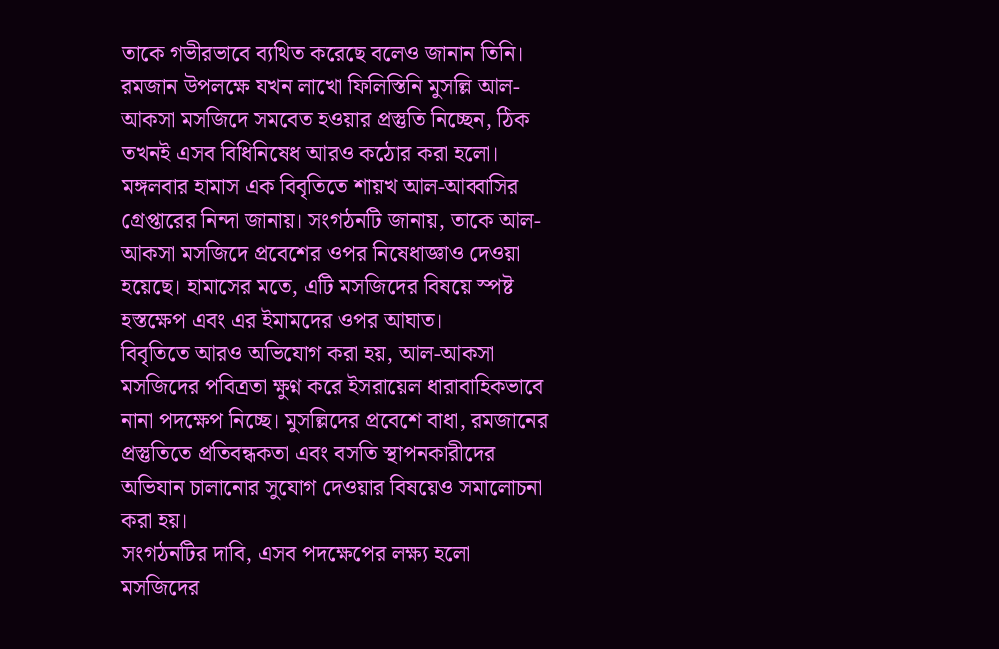তাকে গভীরভাবে ব্যথিত করেছে বলেও জানান তিনি।
রমজান উপলক্ষে যখন লাখো ফিলিস্তিনি মুসল্লি আল-আকসা মসজিদে সমবেত হওয়ার প্রস্তুতি নিচ্ছেন, ঠিক তখনই এসব বিধিনিষেধ আরও কঠোর করা হলো।
মঙ্গলবার হামাস এক বিবৃতিতে শায়খ আল-আব্বাসির গ্রেপ্তারের নিন্দা জানায়। সংগঠনটি জানায়, তাকে আল-আকসা মসজিদে প্রবেশের ওপর নিষেধাজ্ঞাও দেওয়া হয়েছে। হামাসের মতে, এটি মসজিদের বিষয়ে স্পষ্ট হস্তক্ষেপ এবং এর ইমামদের ওপর আঘাত।
বিবৃতিতে আরও অভিযোগ করা হয়, আল-আকসা মসজিদের পবিত্রতা ক্ষুণ্ন করে ইসরায়েল ধারাবাহিকভাবে নানা পদক্ষেপ নিচ্ছে। মুসল্লিদের প্রবেশে বাধা, রমজানের প্রস্তুতিতে প্রতিবন্ধকতা এবং বসতি স্থাপনকারীদের অভিযান চালানোর সুযোগ দেওয়ার বিষয়েও সমালোচনা করা হয়।
সংগঠনটির দাবি, এসব পদক্ষেপের লক্ষ্য হলো মসজিদের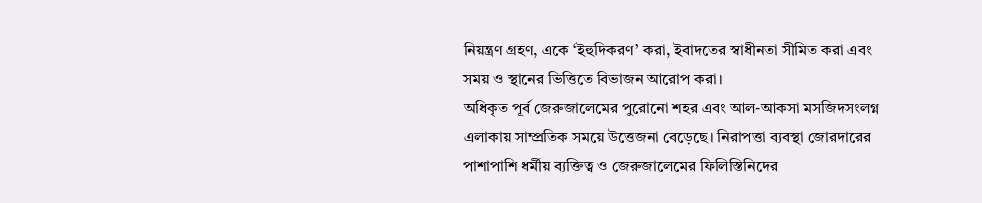নিয়ন্ত্রণ গ্রহণ, একে ‘ইহুদিকরণ’ করা, ইবাদতের স্বাধীনতা সীমিত করা এবং সময় ও স্থানের ভিত্তিতে বিভাজন আরোপ করা।
অধিকৃত পূর্ব জেরুজালেমের পুরোনো শহর এবং আল-আকসা মসজিদসংলগ্ন এলাকায় সাম্প্রতিক সময়ে উত্তেজনা বেড়েছে। নিরাপত্তা ব্যবস্থা জোরদারের পাশাপাশি ধর্মীয় ব্যক্তিত্ব ও জেরুজালেমের ফিলিস্তিনিদের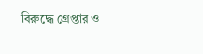বিরুদ্ধে গ্রেপ্তার ও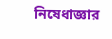নিষেধাজ্ঞার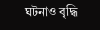ঘটনাও বৃদ্ধি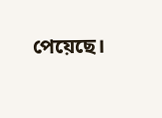পেয়েছে।